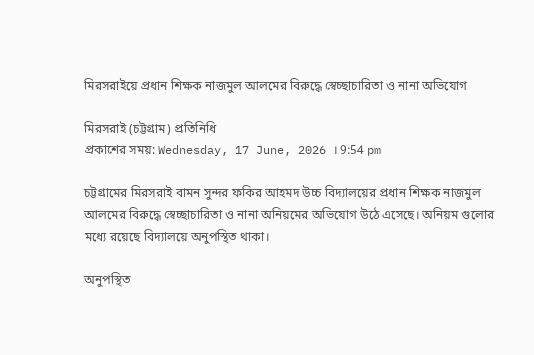মিরসরাইয়ে প্রধান শিক্ষক নাজমুল আলমের বিরুদ্ধে স্বেচ্ছাচারিতা ও নানা অভিযোগ

মিরসরাই (চট্টগ্রাম) প্রতিনিধি
প্রকাশের সময়: Wednesday, 17 June, 2026 । 9:54 pm

চট্টগ্রামের মিরসরাই বামন সুন্দর ফকির আহমদ উচ্চ বিদ্যালয়ের প্রধান শিক্ষক নাজমুল আলমের বিরুদ্ধে স্বেচ্ছাচারিতা ও নানা অনিয়মের অভিযোগ উঠে এসেছে। অনিয়ম গুলোর মধ্যে রয়েছে বিদ্যালয়ে অনুপস্থিত থাকা।

অনুপস্থিত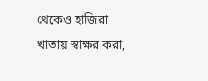থেকেও হাজিরা খাতায় স্বাক্ষর করা,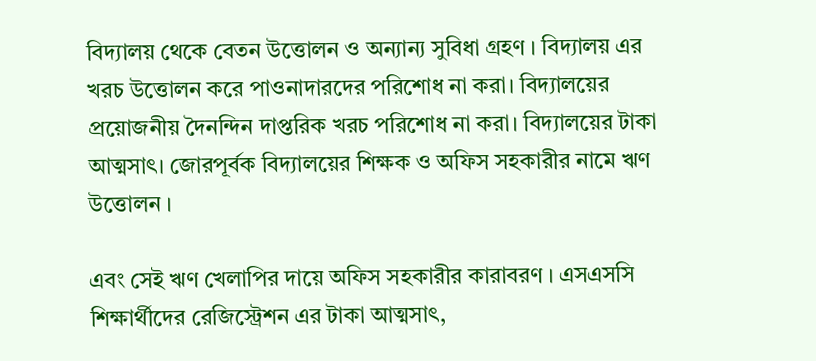বিদ্যালয় থেকে বেতন উত্তোলন ও অন্যান্য সুবিধা গ্রহণ । বিদ্যালয় এর খরচ উত্তোলন করে পাওনাদারদের পরিশোধ না করা। বিদ্যালয়ের প্রয়োজনীয় দৈনন্দিন দাপ্তরিক খরচ পরিশোধ না করা। বিদ্যালয়ের টাকা আত্মসাৎ। জোরপূর্বক বিদ্যালয়ের শিক্ষক ও অফিস সহকারীর নামে ঋণ উত্তোলন ।

এবং সেই ঋণ খেলাপির দায়ে অফিস সহকারীর কারাবরণ । এসএসসি শিক্ষার্থীদের রেজিস্ট্রেশন এর টাকা আত্মসাৎ,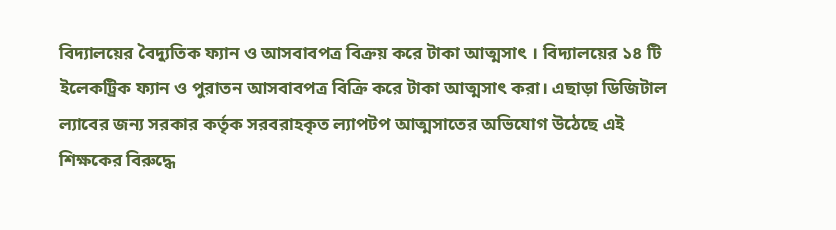বিদ্যালয়ের বৈদ্যুতিক ফ্যান ও আসবাবপত্র বিক্রয় করে টাকা আত্মসাৎ । বিদ্যালয়ের ১৪ টি ইলেকট্রিক ফ্যান ও পুরাতন আসবাবপত্র বিক্রি করে টাকা আত্মসাৎ করা। এছাড়া ডিজিটাল ল্যাবের জন্য সরকার কর্তৃক সরবরাহকৃত ল্যাপটপ আত্মসাতের অভিযোগ উঠেছে এই শিক্ষকের বিরুদ্ধে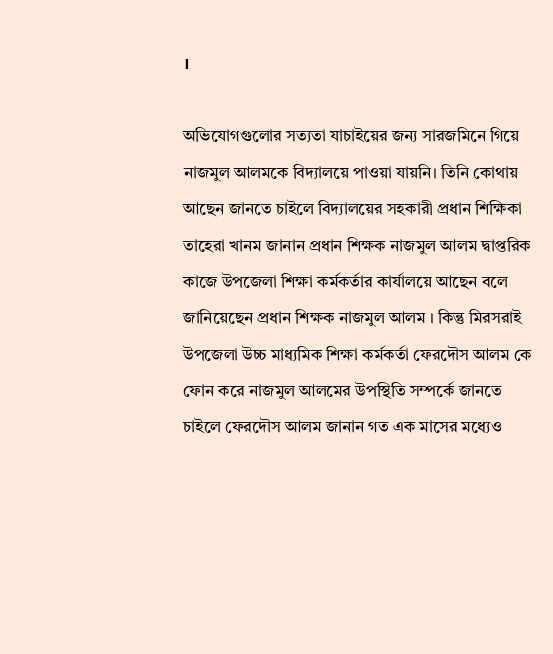।

অভিযোগগুলোর সত্যতা যাচাইয়ের জন্য সারজমিনে গিয়ে নাজমুল আলমকে বিদ্যালয়ে পাওয়া যায়নি। তিনি কোথায় আছেন জানতে চাইলে বিদ্যালয়ের সহকারী প্রধান শিক্ষিকা তাহেরা খানম জানান প্রধান শিক্ষক নাজমুল আলম দ্বাপ্তরিক কাজে উপজেলা শিক্ষা কর্মকর্তার কার্যালয়ে আছেন বলে জানিয়েছেন প্রধান শিক্ষক নাজমুল আলম । কিন্তু মিরসরাই উপজেলা উচ্চ মাধ্যমিক শিক্ষা কর্মকর্তা ফেরদৌস আলম কে ফোন করে নাজমুল আলমের উপস্থিতি সম্পর্কে জানতে চাইলে ফেরদৌস আলম জানান গত এক মাসের মধ্যেও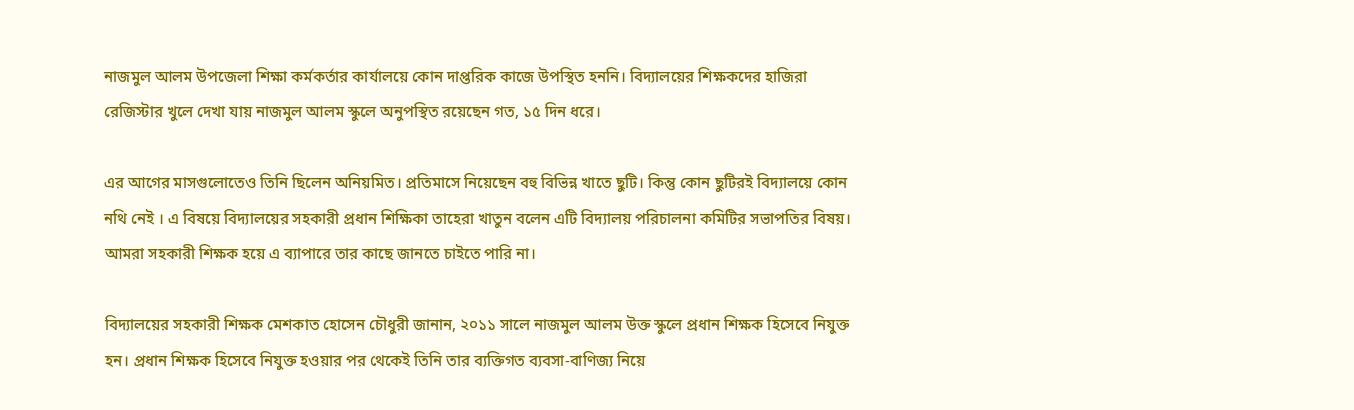নাজমুল আলম উপজেলা শিক্ষা কর্মকর্তার কার্যালয়ে কোন দাপ্তরিক কাজে উপস্থিত হননি। বিদ্যালয়ের শিক্ষকদের হাজিরা রেজিস্টার খুলে দেখা যায় নাজমুল আলম স্কুলে অনুপস্থিত রয়েছেন গত, ১৫ দিন ধরে।

এর আগের মাসগুলোতেও তিনি ছিলেন অনিয়মিত। প্রতিমাসে নিয়েছেন বহু বিভিন্ন খাতে ছুটি। কিন্তু কোন ছুটিরই বিদ্যালয়ে কোন নথি নেই । এ বিষয়ে বিদ্যালয়ের সহকারী প্রধান শিক্ষিকা তাহেরা খাতুন বলেন এটি বিদ্যালয় পরিচালনা কমিটির সভাপতির বিষয়। আমরা সহকারী শিক্ষক হয়ে এ ব্যাপারে তার কাছে জানতে চাইতে পারি না।

বিদ্যালয়ের সহকারী শিক্ষক মেশকাত হোসেন চৌধুরী জানান, ২০১১ সালে নাজমুল আলম উক্ত স্কুলে প্রধান শিক্ষক হিসেবে নিযুক্ত হন। প্রধান শিক্ষক হিসেবে নিযুক্ত হওয়ার পর থেকেই তিনি তার ব্যক্তিগত ব্যবসা-বাণিজ্য নিয়ে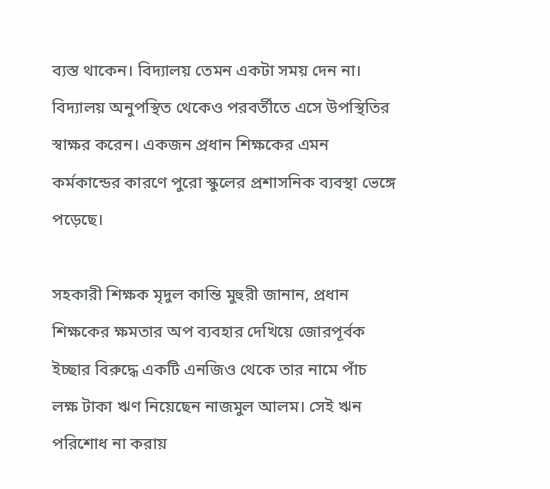ব্যস্ত থাকেন। বিদ্যালয় তেমন একটা সময় দেন না। বিদ্যালয় অনুপস্থিত থেকেও পরবর্তীতে এসে উপস্থিতির স্বাক্ষর করেন। একজন প্রধান শিক্ষকের এমন কর্মকান্ডের কারণে পুরো স্কুলের প্রশাসনিক ব্যবস্থা ভেঙ্গে পড়েছে।

সহকারী শিক্ষক মৃদুল কান্তি মুহুরী জানান, প্রধান শিক্ষকের ক্ষমতার অপ ব্যবহার দেখিয়ে জোরপূর্বক ইচ্ছার বিরুদ্ধে একটি এনজিও থেকে তার নামে পাঁচ লক্ষ টাকা ঋণ নিয়েছেন নাজমুল আলম। সেই ঋন পরিশোধ না করায়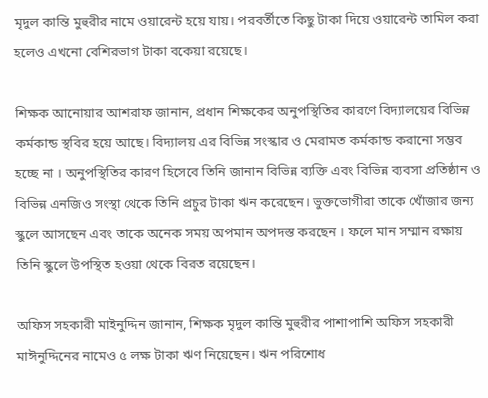মৃদুল কান্তি মুহুরীর নামে ওয়ারেন্ট হয়ে যায়। পরবর্তীতে কিছু টাকা দিয়ে ওয়ারেন্ট তামিল করা হলেও এখনো বেশিরভাগ টাকা বকেয়া রয়েছে।

শিক্ষক আনোয়ার আশরাফ জানান, প্রধান শিক্ষকের অনুপস্থিতির কারণে বিদ্যালয়ের বিভিন্ন কর্মকান্ড স্থবির হয়ে আছে। বিদ্যালয় এর বিভিন্ন সংস্কার ও মেরামত কর্মকান্ড করানো সম্ভব হচ্ছে না । অনুপস্থিতির কারণ হিসেবে তিনি জানান বিভিন্ন ব্যক্তি এবং বিভিন্ন ব্যবসা প্রতিষ্ঠান ও বিভিন্ন এনজিও সংস্থা থেকে তিনি প্রচুর টাকা ঋন করেছেন। ভুক্তভোগীরা তাকে খোঁজার জন্য স্কুলে আসছেন এবং তাকে অনেক সময় অপমান অপদস্ত করছেন । ফলে মান সম্মান রক্ষায় তিনি স্কুলে উপস্থিত হওয়া থেকে বিরত রয়েছেন।

অফিস সহকারী মাইনুদ্দিন জানান, শিক্ষক মৃদুল কান্তি মুহুরীর পাশাপাশি অফিস সহকারী মাঈনুদ্দিনের নামেও ৫ লক্ষ টাকা ঋণ নিয়েছেন। ঋন পরিশোধ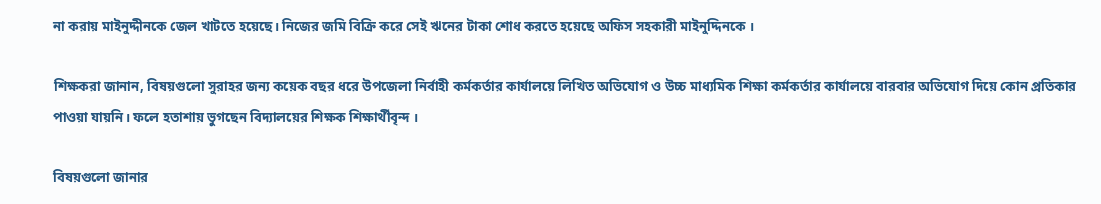না করায় মাইনুদ্দীনকে জেল খাটতে হয়েছে। নিজের জমি বিক্রি করে সেই ঋনের টাকা শোধ করতে হয়েছে অফিস সহকারী মাইনুদ্দিনকে ।

শিক্ষকরা জানান, বিষয়গুলো সুরাহর জন্য কয়েক বছর ধরে উপজেলা নির্বাহী কর্মকর্তার কার্যালয়ে লিখিত অভিযোগ ও উচ্চ মাধ্যমিক শিক্ষা কর্মকর্তার কার্যালয়ে বারবার অভিযোগ দিয়ে কোন প্রতিকার পাওয়া যায়নি। ফলে হতাশায় ভুগছেন বিদ্যালয়ের শিক্ষক শিক্ষার্থীবৃন্দ ।

বিষয়গুলো জানার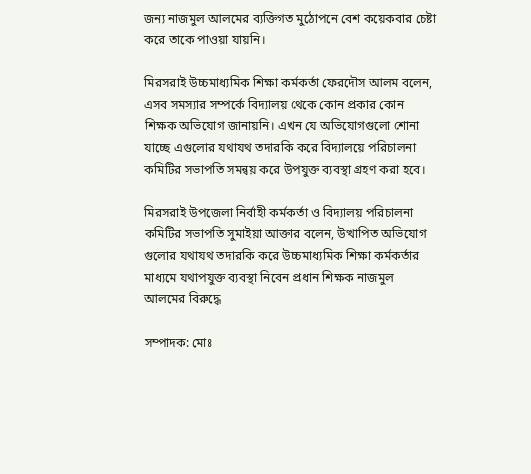জন্য নাজমুল আলমের ব্যক্তিগত মুঠোপনে বেশ কয়েকবার চেষ্টা করে তাকে পাওয়া যায়নি।

মিরসরাই উচ্চমাধ্যমিক শিক্ষা কর্মকর্তা ফেরদৌস আলম বলেন, এসব সমস্যার সম্পর্কে বিদ্যালয় থেকে কোন প্রকার কোন শিক্ষক অভিযোগ জানায়নি। এখন যে অভিযোগগুলো শোনা যাচ্ছে এগুলোর যথাযথ তদারকি করে বিদ্যালয়ে পরিচালনা কমিটির সভাপতি সমন্বয় করে উপযুক্ত ব্যবস্থা গ্রহণ করা হবে।

মিরসরাই উপজেলা নির্বাহী কর্মকর্তা ও বিদ্যালয় পরিচালনা কমিটির সভাপতি সুমাইয়া আক্তার বলেন, উত্থাপিত অভিযোগ গুলোর যথাযথ তদারকি করে উচ্চমাধ্যমিক শিক্ষা কর্মকর্তার মাধ্যমে যথাপযুক্ত ব্যবস্থা নিবেন প্রধান শিক্ষক নাজমুল আলমের বিরুদ্ধে

সম্পাদক: মোঃ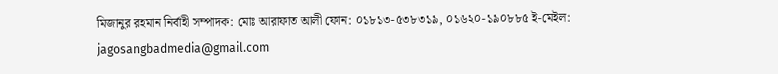মিজানুর রহমান নির্বাহী সম্পাদক: মোঃ আরাফাত আলী ফোন: ০১৮১৩-৫৩৮৩১৯, ০১৬২০-১৯০৮৮৫ ই-মেইল: jagosangbadmedia@gmail.com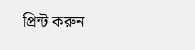প্রিন্ট করুন